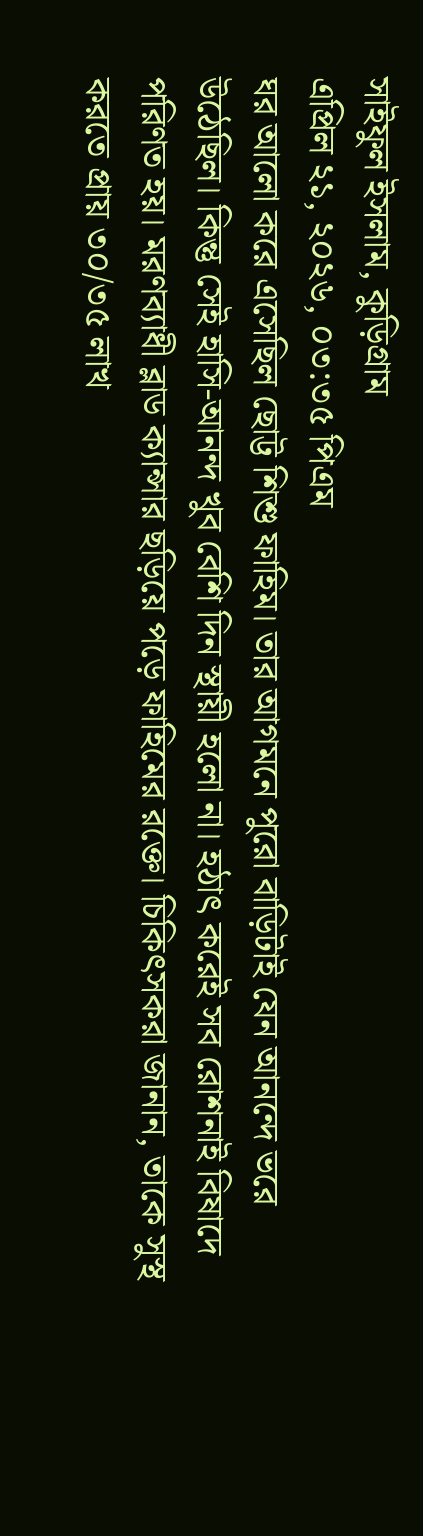সাইফুল ইসলাম, কুড়িগ্রাম
এপ্রিল ২১, ২০২৬, ০৩:৩৫ পিএম
ঘর আলো করে এসেছিল ছোট্ট শিশু ফাহিম। তার আগমনে পুরো বাড়িটাই যেন আনন্দে ভরে উঠেছিল। কিন্তু সেই হাসি-আনন্দ খুব বেশি দিন স্থায়ী হলো না। হঠাৎ করেই সব রোশনাই বিষাদে পরিণত হয়। মরণব্যাধী ব্লাড ক্যান্সার ছড়িয়ে পড়ে ফাহিমের রক্তে। চিকিৎসকরা জানান, তাকে সুস্থ করতে প্রায় ৩০/৩৫ লাখ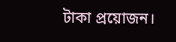টাকা প্রয়োজন।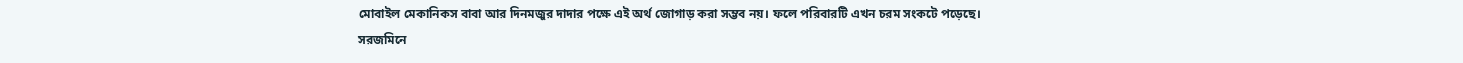মোবাইল মেকানিকস বাবা আর দিনমজুর দাদার পক্ষে এই অর্থ জোগাড় করা সম্ভব নয়। ফলে পরিবারটি এখন চরম সংকটে পড়েছে।
সরজমিনে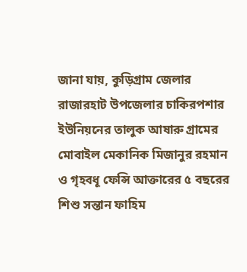জানা যায়, কুড়িগ্রাম জেলার রাজারহাট উপজেলার চাকিরপশার ইউনিয়নের তালুক আষারু গ্রামের মোবাইল মেকানিক মিজানুর রহমান ও গৃহবধূ ফেন্সি আক্তারের ৫ বছরের শিশু সন্তান ফাহিম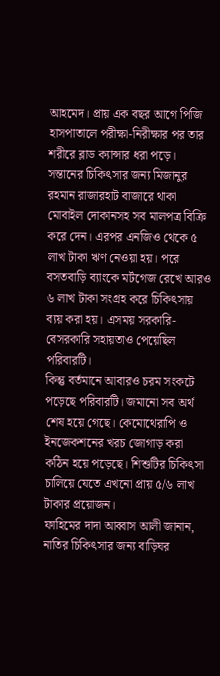আহমেদ। প্রায় এক বছর আগে পিজি হাসপাতালে পরীক্ষা-নিরীক্ষার পর তার শরীরে ব্লাড ক্যান্সার ধরা পড়ে। সন্তানের চিকিৎসার জন্য মিজানুর রহমান রাজারহাট বাজারে থাকা মোবাইল দোকানসহ সব মালপত্র বিক্রি করে দেন। এরপর এনজিও থেকে ৫ লাখ টাকা ঋণ নেওয়া হয়। পরে বসতবাড়ি ব্যাংকে মর্টগেজ রেখে আরও ৬ লাখ টাকা সংগ্রহ করে চিকিৎসায় ব্যয় করা হয়। এসময় সরকারি-বেসরকারি সহায়তাও পেয়েছিল পরিবারটি।
কিন্তু বর্তমানে আবারও চরম সংকটে পড়েছে পরিবারটি। জমানো সব অর্থ শেষ হয়ে গেছে। কেমোথেরাপি ও ইনজেকশনের খরচ জোগাড় করা কঠিন হয়ে পড়েছে। শিশুটির চিকিৎসা চালিয়ে যেতে এখনো প্রায় ৫/৬ লাখ টাকার প্রয়োজন।
ফাহিমের দাদা আব্বাস আলী জানান, নাতির চিকিৎসার জন্য বাড়িঘর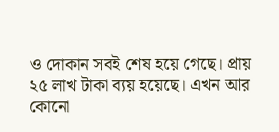ও দোকান সবই শেষ হয়ে গেছে। প্রায় ২৫ লাখ টাকা ব্যয় হয়েছে। এখন আর কোনো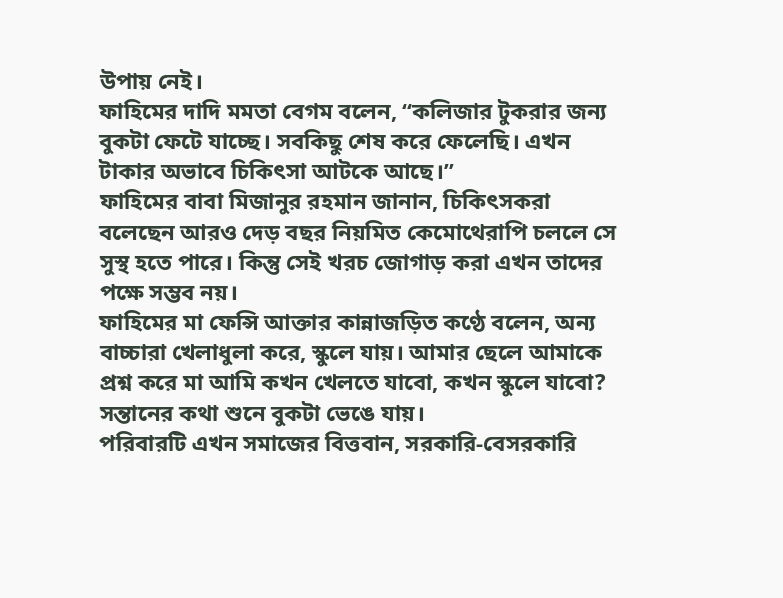উপায় নেই।
ফাহিমের দাদি মমতা বেগম বলেন, “কলিজার টুকরার জন্য বুকটা ফেটে যাচ্ছে। সবকিছু শেষ করে ফেলেছি। এখন টাকার অভাবে চিকিৎসা আটকে আছে।”
ফাহিমের বাবা মিজানুর রহমান জানান, চিকিৎসকরা বলেছেন আরও দেড় বছর নিয়মিত কেমোথেরাপি চললে সে সুস্থ হতে পারে। কিন্তু সেই খরচ জোগাড় করা এখন তাদের পক্ষে সম্ভব নয়।
ফাহিমের মা ফেন্সি আক্তার কান্নাজড়িত কণ্ঠে বলেন, অন্য বাচ্চারা খেলাধুলা করে, স্কুলে যায়। আমার ছেলে আমাকে প্রশ্ন করে মা আমি কখন খেলতে যাবো, কখন স্কুলে যাবো? সন্তানের কথা শুনে বুকটা ভেঙে যায়।
পরিবারটি এখন সমাজের বিত্তবান, সরকারি-বেসরকারি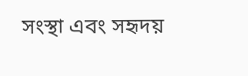সংস্থা এবং সহৃদয়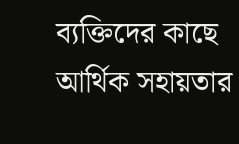ব্যক্তিদের কাছে আর্থিক সহায়তার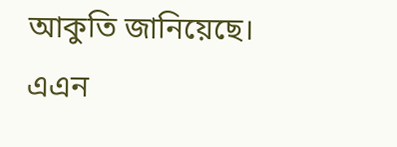আকুতি জানিয়েছে।
এএন